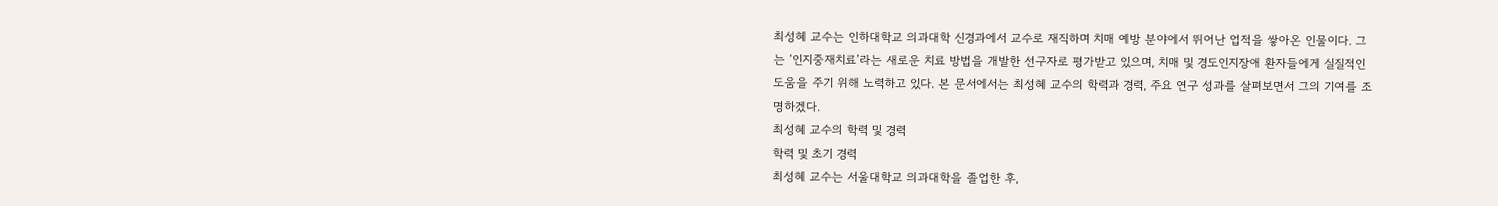최성혜 교수는 인하대학교 의과대학 신경과에서 교수로 재직하며 치매 예방 분야에서 뛰어난 업적을 쌓아온 인물이다. 그는 ‘인지중재치료’라는 새로운 치료 방법을 개발한 선구자로 평가받고 있으며, 치매 및 경도인지장애 환자들에게 실질적인 도움을 주기 위해 노력하고 있다. 본 문서에서는 최성혜 교수의 학력과 경력, 주요 연구 성과를 살펴보면서 그의 기여를 조명하겠다.
최성혜 교수의 학력 및 경력
학력 및 초기 경력
최성혜 교수는 서울대학교 의과대학을 졸업한 후,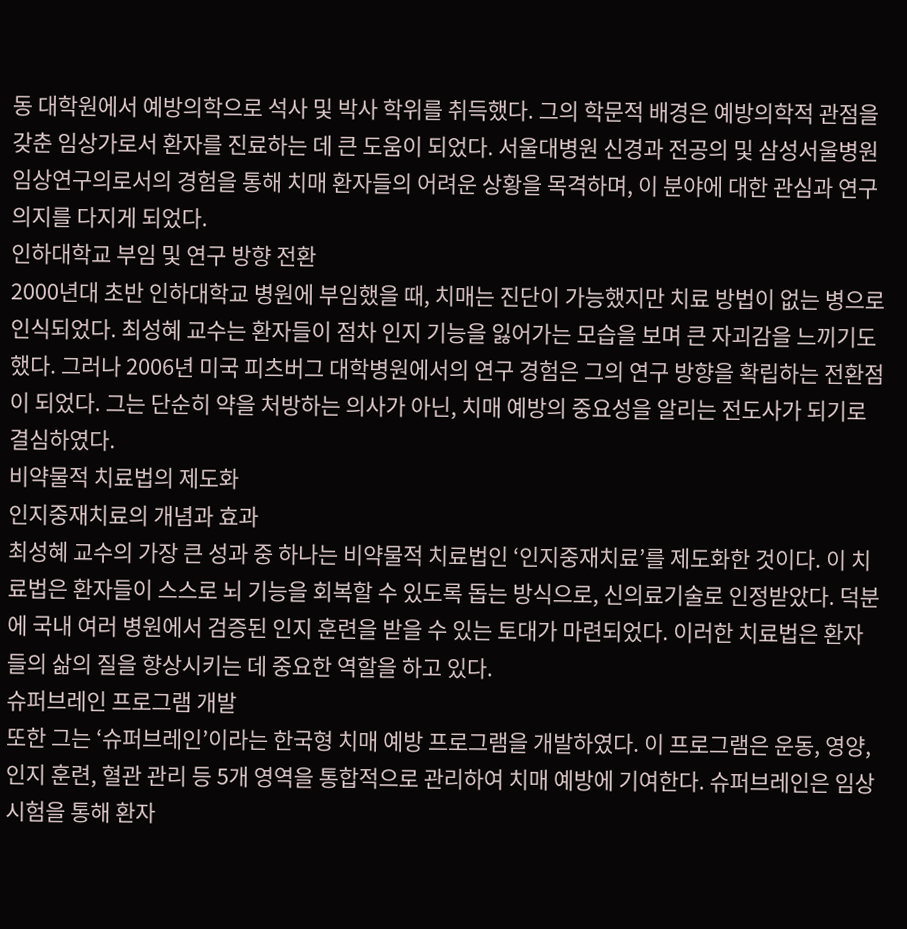동 대학원에서 예방의학으로 석사 및 박사 학위를 취득했다. 그의 학문적 배경은 예방의학적 관점을 갖춘 임상가로서 환자를 진료하는 데 큰 도움이 되었다. 서울대병원 신경과 전공의 및 삼성서울병원 임상연구의로서의 경험을 통해 치매 환자들의 어려운 상황을 목격하며, 이 분야에 대한 관심과 연구 의지를 다지게 되었다.
인하대학교 부임 및 연구 방향 전환
2000년대 초반 인하대학교 병원에 부임했을 때, 치매는 진단이 가능했지만 치료 방법이 없는 병으로 인식되었다. 최성혜 교수는 환자들이 점차 인지 기능을 잃어가는 모습을 보며 큰 자괴감을 느끼기도 했다. 그러나 2006년 미국 피츠버그 대학병원에서의 연구 경험은 그의 연구 방향을 확립하는 전환점이 되었다. 그는 단순히 약을 처방하는 의사가 아닌, 치매 예방의 중요성을 알리는 전도사가 되기로 결심하였다.
비약물적 치료법의 제도화
인지중재치료의 개념과 효과
최성혜 교수의 가장 큰 성과 중 하나는 비약물적 치료법인 ‘인지중재치료’를 제도화한 것이다. 이 치료법은 환자들이 스스로 뇌 기능을 회복할 수 있도록 돕는 방식으로, 신의료기술로 인정받았다. 덕분에 국내 여러 병원에서 검증된 인지 훈련을 받을 수 있는 토대가 마련되었다. 이러한 치료법은 환자들의 삶의 질을 향상시키는 데 중요한 역할을 하고 있다.
슈퍼브레인 프로그램 개발
또한 그는 ‘슈퍼브레인’이라는 한국형 치매 예방 프로그램을 개발하였다. 이 프로그램은 운동, 영양, 인지 훈련, 혈관 관리 등 5개 영역을 통합적으로 관리하여 치매 예방에 기여한다. 슈퍼브레인은 임상시험을 통해 환자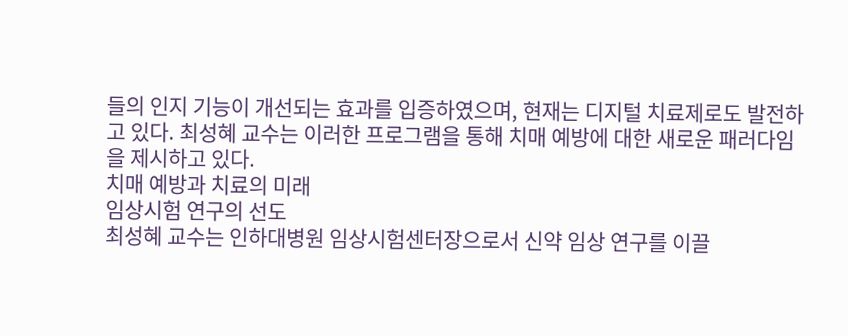들의 인지 기능이 개선되는 효과를 입증하였으며, 현재는 디지털 치료제로도 발전하고 있다. 최성혜 교수는 이러한 프로그램을 통해 치매 예방에 대한 새로운 패러다임을 제시하고 있다.
치매 예방과 치료의 미래
임상시험 연구의 선도
최성혜 교수는 인하대병원 임상시험센터장으로서 신약 임상 연구를 이끌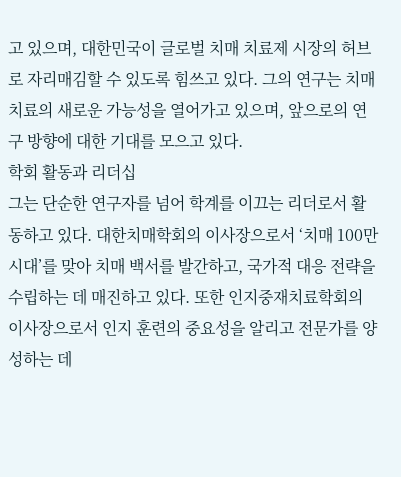고 있으며, 대한민국이 글로벌 치매 치료제 시장의 허브로 자리매김할 수 있도록 힘쓰고 있다. 그의 연구는 치매 치료의 새로운 가능성을 열어가고 있으며, 앞으로의 연구 방향에 대한 기대를 모으고 있다.
학회 활동과 리더십
그는 단순한 연구자를 넘어 학계를 이끄는 리더로서 활동하고 있다. 대한치매학회의 이사장으로서 ‘치매 100만 시대’를 맞아 치매 백서를 발간하고, 국가적 대응 전략을 수립하는 데 매진하고 있다. 또한 인지중재치료학회의 이사장으로서 인지 훈련의 중요성을 알리고 전문가를 양성하는 데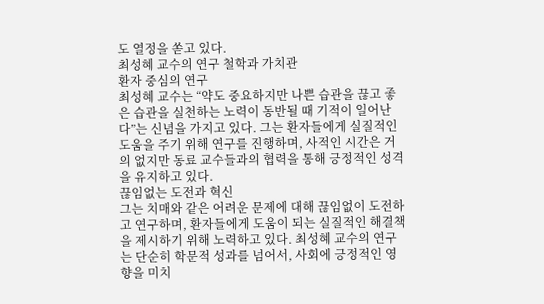도 열정을 쏟고 있다.
최성혜 교수의 연구 철학과 가치관
환자 중심의 연구
최성혜 교수는 “약도 중요하지만 나쁜 습관을 끊고 좋은 습관을 실천하는 노력이 동반될 때 기적이 일어난다”는 신념을 가지고 있다. 그는 환자들에게 실질적인 도움을 주기 위해 연구를 진행하며, 사적인 시간은 거의 없지만 동료 교수들과의 협력을 통해 긍정적인 성격을 유지하고 있다.
끊임없는 도전과 혁신
그는 치매와 같은 어려운 문제에 대해 끊임없이 도전하고 연구하며, 환자들에게 도움이 되는 실질적인 해결책을 제시하기 위해 노력하고 있다. 최성혜 교수의 연구는 단순히 학문적 성과를 넘어서, 사회에 긍정적인 영향을 미치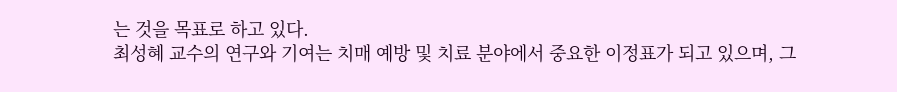는 것을 목표로 하고 있다.
최성혜 교수의 연구와 기여는 치매 예방 및 치료 분야에서 중요한 이정표가 되고 있으며, 그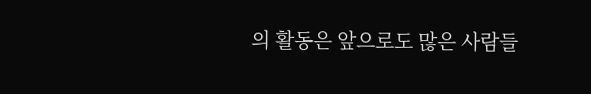의 활동은 앞으로도 많은 사람들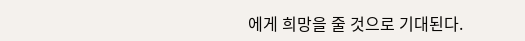에게 희망을 줄 것으로 기대된다.